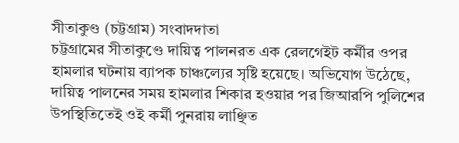সীতাকুণ্ড (চট্টগ্রাম) সংবাদদাতা
চট্টগ্রামের সীতাকুণ্ডে দায়িত্ব পালনরত এক রেলগেইট কর্মীর ওপর হামলার ঘটনায় ব্যাপক চাঞ্চল্যের সৃষ্টি হয়েছে। অভিযোগ উঠেছে, দায়িত্ব পালনের সময় হামলার শিকার হওয়ার পর জিআরপি পুলিশের উপস্থিতিতেই ওই কর্মী পুনরায় লাঞ্ছিত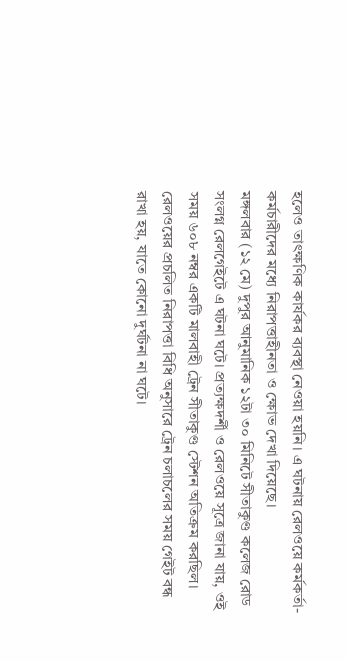হলেও তাৎক্ষণিক কার্যকর ব্যবস্থা নেওয়া হয়নি। এ ঘটনায় রেলওয়ে কর্মকর্তা-কর্মচারীদের মধ্যে নিরাপত্তাহীনতা ও ক্ষোভ দেখা দিয়েছে।
মঙ্গলবার (১২ মে) দুপুর আনুমানিক ১২টা ৩০ মিনিটে সীতাকুণ্ড কলেজ রোড সংলগ্ন রেলগেইটে এ ঘটনা ঘটে। প্রত্যক্ষদর্শী ও রেলওয়ে সূত্রে জানা যায়, ওই সময় ৬০৮ নম্বর একটি মালবাহী ট্রেন সীতাকুণ্ড স্টেশন অতিক্রম করছিল। রেলওয়ের প্রচলিত নিরাপত্তা বিধি অনুসারে ট্রেন চলাচলের সময় গেইট বন্ধ রাখা হয়, যাতে কোনো দুর্ঘটনা না ঘটে।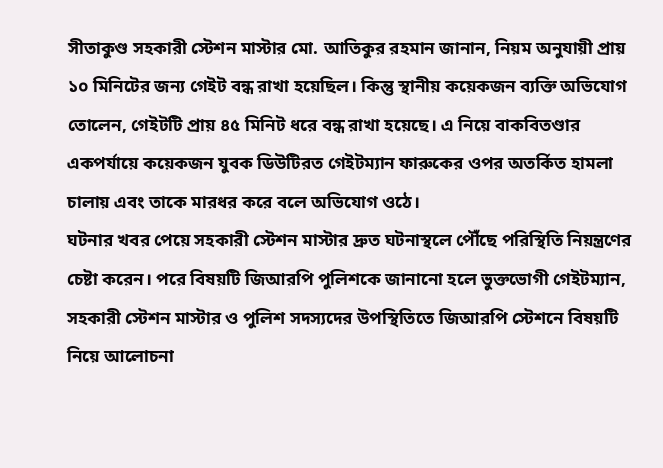সীতাকুণ্ড সহকারী স্টেশন মাস্টার মো. আতিকুর রহমান জানান, নিয়ম অনুযায়ী প্রায় ১০ মিনিটের জন্য গেইট বন্ধ রাখা হয়েছিল। কিন্তু স্থানীয় কয়েকজন ব্যক্তি অভিযোগ তোলেন, গেইটটি প্রায় ৪৫ মিনিট ধরে বন্ধ রাখা হয়েছে। এ নিয়ে বাকবিতণ্ডার একপর্যায়ে কয়েকজন যুবক ডিউটিরত গেইটম্যান ফারুকের ওপর অতর্কিত হামলা চালায় এবং তাকে মারধর করে বলে অভিযোগ ওঠে।
ঘটনার খবর পেয়ে সহকারী স্টেশন মাস্টার দ্রুত ঘটনাস্থলে পৌঁছে পরিস্থিতি নিয়ন্ত্রণের চেষ্টা করেন। পরে বিষয়টি জিআরপি পুলিশকে জানানো হলে ভুক্তভোগী গেইটম্যান, সহকারী স্টেশন মাস্টার ও পুলিশ সদস্যদের উপস্থিতিতে জিআরপি স্টেশনে বিষয়টি নিয়ে আলোচনা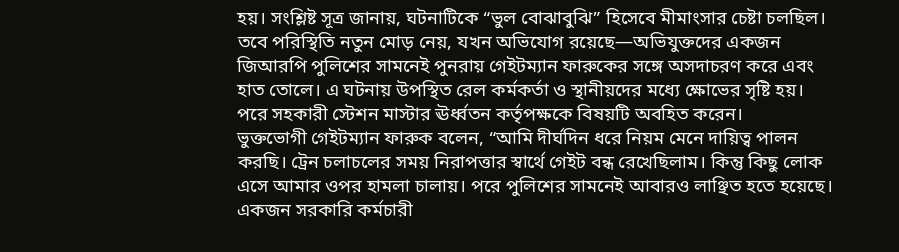হয়। সংশ্লিষ্ট সূত্র জানায়, ঘটনাটিকে “ভুল বোঝাবুঝি” হিসেবে মীমাংসার চেষ্টা চলছিল।
তবে পরিস্থিতি নতুন মোড় নেয়, যখন অভিযোগ রয়েছে—অভিযুক্তদের একজন জিআরপি পুলিশের সামনেই পুনরায় গেইটম্যান ফারুকের সঙ্গে অসদাচরণ করে এবং হাত তোলে। এ ঘটনায় উপস্থিত রেল কর্মকর্তা ও স্থানীয়দের মধ্যে ক্ষোভের সৃষ্টি হয়। পরে সহকারী স্টেশন মাস্টার ঊর্ধ্বতন কর্তৃপক্ষকে বিষয়টি অবহিত করেন।
ভুক্তভোগী গেইটম্যান ফারুক বলেন, “আমি দীর্ঘদিন ধরে নিয়ম মেনে দায়িত্ব পালন করছি। ট্রেন চলাচলের সময় নিরাপত্তার স্বার্থে গেইট বন্ধ রেখেছিলাম। কিন্তু কিছু লোক এসে আমার ওপর হামলা চালায়। পরে পুলিশের সামনেই আবারও লাঞ্ছিত হতে হয়েছে। একজন সরকারি কর্মচারী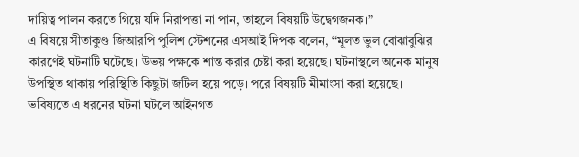দায়িত্ব পালন করতে গিয়ে যদি নিরাপত্তা না পান, তাহলে বিষয়টি উদ্বেগজনক।”
এ বিষয়ে সীতাকুণ্ড জিআরপি পুলিশ স্টেশনের এসআই দিপক বলেন, “মূলত ভুল বোঝাবুঝির কারণেই ঘটনাটি ঘটেছে। উভয় পক্ষকে শান্ত করার চেষ্টা করা হয়েছে। ঘটনাস্থলে অনেক মানুষ উপস্থিত থাকায় পরিস্থিতি কিছুটা জটিল হয়ে পড়ে। পরে বিষয়টি মীমাংসা করা হয়েছে। ভবিষ্যতে এ ধরনের ঘটনা ঘটলে আইনগত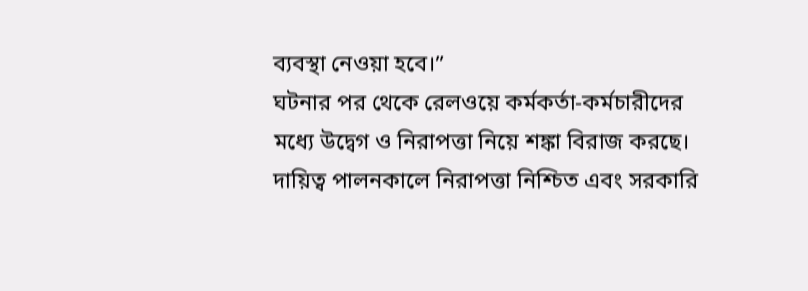ব্যবস্থা নেওয়া হবে।”
ঘটনার পর থেকে রেলওয়ে কর্মকর্তা-কর্মচারীদের মধ্যে উদ্বেগ ও নিরাপত্তা নিয়ে শঙ্কা বিরাজ করছে। দায়িত্ব পালনকালে নিরাপত্তা নিশ্চিত এবং সরকারি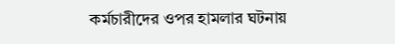কর্মচারীদের ওপর হামলার ঘটনায়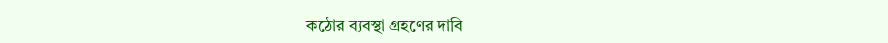কঠোর ব্যবস্থা গ্রহণের দাবি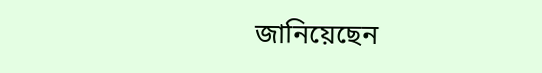জানিয়েছেন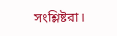সংশ্লিষ্টরা।